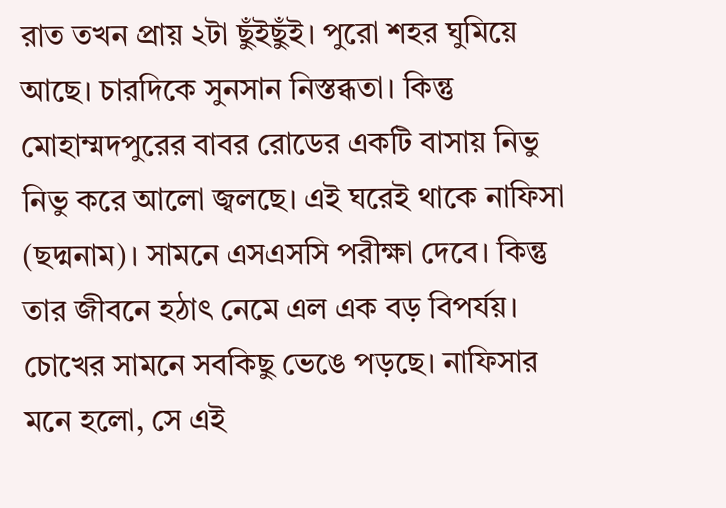রাত তখন প্রায় ২টা ছুঁইছুঁই। পুরো শহর ঘুমিয়ে আছে। চারদিকে সুনসান নিস্তব্ধতা। কিন্তু মোহাম্মদপুরের বাবর রোডের একটি বাসায় নিভু নিভু করে আলো জ্বলছে। এই ঘরেই থাকে নাফিসা (ছদ্মনাম)। সামনে এসএসসি পরীক্ষা দেবে। কিন্তু তার জীবনে হঠাৎ নেমে এল এক বড় বিপর্যয়। চোখের সামনে সবকিছু ভেঙে পড়ছে। নাফিসার মনে হলো, সে এই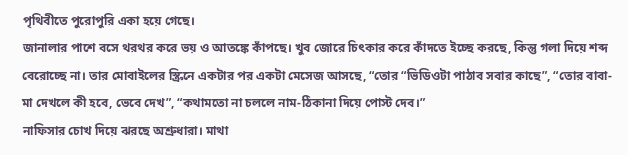পৃথিবীতে পুরোপুরি একা হয়ে গেছে।
জানালার পাশে বসে থরথর করে ভয় ও আতঙ্কে কাঁপছে। খুব জোরে চিৎকার করে কাঁদতে ইচ্ছে করছে, কিন্তু গলা দিয়ে শব্দ বেরোচ্ছে না। তার মোবাইলের স্ক্রিনে একটার পর একটা মেসেজ আসছে, “তোর “ভিডিওটা পাঠাব সবার কাছে”, “তোর বাবা-মা দেখলে কী হবে, ভেবে দেখ”, “কথামতো না চললে নাম-ঠিকানা দিয়ে পোস্ট দেব।”
নাফিসার চোখ দিয়ে ঝরছে অশ্রুধারা। মাথা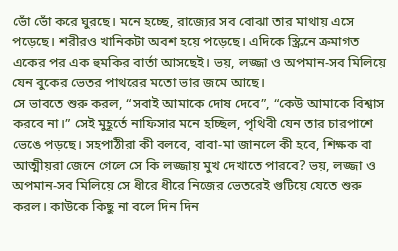ভোঁ ভোঁ করে ঘুরছে। মনে হচ্ছে, রাজ্যের সব বোঝা তার মাথায় এসে পড়েছে। শরীরও খানিকটা অবশ হয়ে পড়েছে। এদিকে স্ক্রিনে ক্রমাগত একের পর এক হুমকির বার্তা আসছেই। ভয়, লজ্জা ও অপমান-সব মিলিয়ে যেন বুকের ভেতর পাথরের মতো ভার জমে আছে।
সে ভাবতে শুরু করল, “সবাই আমাকে দোষ দেবে”, “কেউ আমাকে বিশ্বাস করবে না।” সেই মুহূর্তে নাফিসার মনে হচ্ছিল, পৃথিবী যেন তার চারপাশে ভেঙে পড়ছে। সহপাঠীরা কী বলবে, বাবা-মা জানলে কী হবে, শিক্ষক বা আত্মীয়রা জেনে গেলে সে কি লজ্জায় মুখ দেখাতে পারবে? ভয়, লজ্জা ও অপমান-সব মিলিয়ে সে ধীরে ধীরে নিজের ভেতরেই গুটিয়ে যেতে শুরু করল। কাউকে কিছু না বলে দিন দিন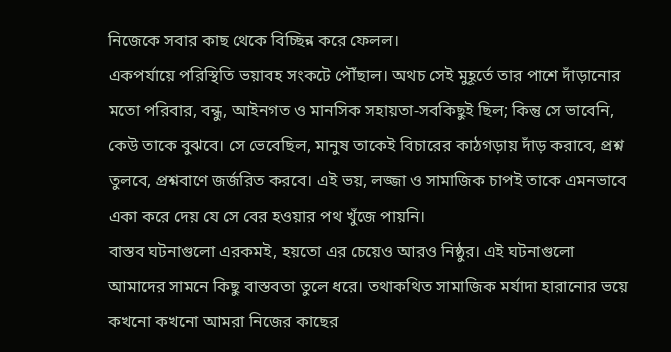নিজেকে সবার কাছ থেকে বিচ্ছিন্ন করে ফেলল।
একপর্যায়ে পরিস্থিতি ভয়াবহ সংকটে পৌঁছাল। অথচ সেই মুহূর্তে তার পাশে দাঁড়ানোর মতো পরিবার, বন্ধু, আইনগত ও মানসিক সহায়তা-সবকিছুই ছিল; কিন্তু সে ভাবেনি, কেউ তাকে বুঝবে। সে ভেবেছিল, মানুষ তাকেই বিচারের কাঠগড়ায় দাঁড় করাবে, প্রশ্ন তুলবে, প্রশ্নবাণে জর্জরিত করবে। এই ভয়, লজ্জা ও সামাজিক চাপই তাকে এমনভাবে একা করে দেয় যে সে বের হওয়ার পথ খুঁজে পায়নি।
বাস্তব ঘটনাগুলো এরকমই, হয়তো এর চেয়েও আরও নিষ্ঠুর। এই ঘটনাগুলো আমাদের সামনে কিছু বাস্তবতা তুলে ধরে। তথাকথিত সামাজিক মর্যাদা হারানোর ভয়ে কখনো কখনো আমরা নিজের কাছের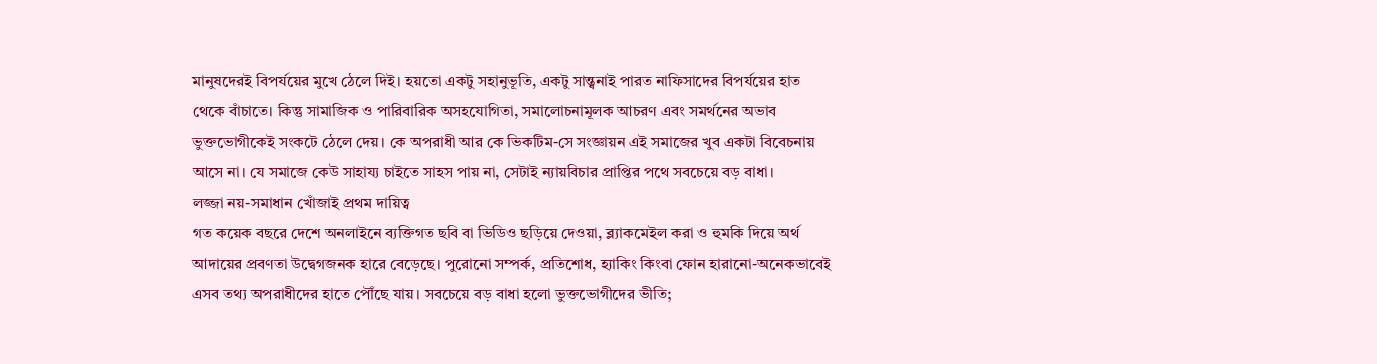মানুষদেরই বিপর্যয়ের মুখে ঠেলে দিই। হয়তো একটু সহানুভূতি, একটু সান্ত্বনাই পারত নাফিসাদের বিপর্যয়ের হাত থেকে বাঁচাতে। কিন্তু সামাজিক ও পারিবারিক অসহযোগিতা, সমালোচনামূলক আচরণ এবং সমর্থনের অভাব ভুক্তভোগীকেই সংকটে ঠেলে দেয়। কে অপরাধী আর কে ভিকটিম-সে সংজ্ঞায়ন এই সমাজের খুব একটা বিবেচনায় আসে না। যে সমাজে কেউ সাহায্য চাইতে সাহস পায় না, সেটাই ন্যায়বিচার প্রাপ্তির পথে সবচেয়ে বড় বাধা।
লজ্জা নয়-সমাধান খোঁজাই প্রথম দায়িত্ব
গত কয়েক বছরে দেশে অনলাইনে ব্যক্তিগত ছবি বা ভিডিও ছড়িয়ে দেওয়া, ব্ল্যাকমেইল করা ও হুমকি দিয়ে অর্থ আদায়ের প্রবণতা উদ্বেগজনক হারে বেড়েছে। পুরোনো সম্পর্ক, প্রতিশোধ, হ্যাকিং কিংবা ফোন হারানো-অনেকভাবেই এসব তথ্য অপরাধীদের হাতে পৌঁছে যায়। সবচেয়ে বড় বাধা হলো ভুক্তভোগীদের ভীতি;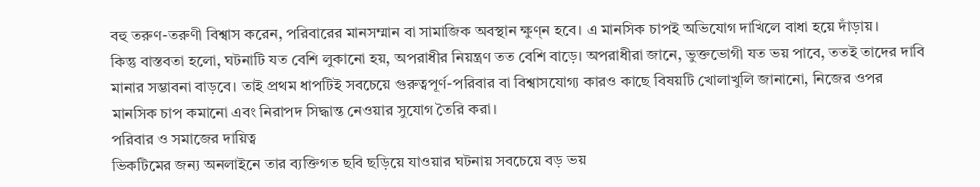বহু তরুণ-তরুণী বিশ্বাস করেন, পরিবারের মানসম্মান বা সামাজিক অবস্থান ক্ষুণ্ন হবে। এ মানসিক চাপই অভিযোগ দাখিলে বাধা হয়ে দাঁড়ায়।
কিন্তু বাস্তবতা হলো, ঘটনাটি যত বেশি লুকানো হয়, অপরাধীর নিয়ন্ত্রণ তত বেশি বাড়ে। অপরাধীরা জানে, ভুক্তভোগী যত ভয় পাবে, ততই তাদের দাবি মানার সম্ভাবনা বাড়বে। তাই প্রথম ধাপটিই সবচেয়ে গুরুত্বপূর্ণ-পরিবার বা বিশ্বাসযোগ্য কারও কাছে বিষয়টি খোলাখুলি জানানো, নিজের ওপর মানসিক চাপ কমানো এবং নিরাপদ সিদ্ধান্ত নেওয়ার সুযোগ তৈরি করা।
পরিবার ও সমাজের দায়িত্ব
ভিকটিমের জন্য অনলাইনে তার ব্যক্তিগত ছবি ছড়িয়ে যাওয়ার ঘটনায় সবচেয়ে বড় ভয়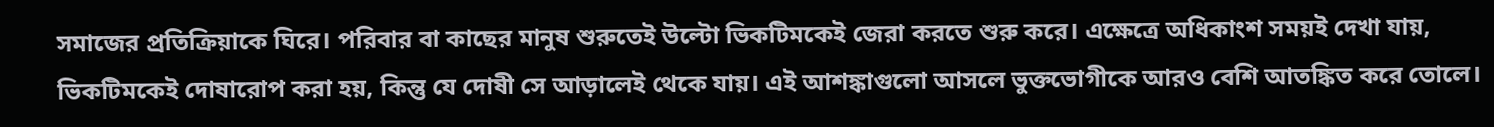সমাজের প্রতিক্রিয়াকে ঘিরে। পরিবার বা কাছের মানুষ শুরুতেই উল্টো ভিকটিমকেই জেরা করতে শুরু করে। এক্ষেত্রে অধিকাংশ সময়ই দেখা যায়, ভিকটিমকেই দোষারোপ করা হয়, কিন্তু যে দোষী সে আড়ালেই থেকে যায়। এই আশঙ্কাগুলো আসলে ভুক্তভোগীকে আরও বেশি আতঙ্কিত করে তোলে।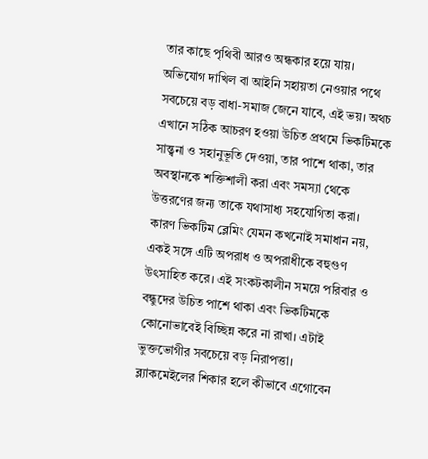তার কাছে পৃথিবী আরও অন্ধকার হয়ে যায়।
অভিযোগ দাখিল বা আইনি সহায়তা নেওয়ার পথে সবচেয়ে বড় বাধা-সমাজ জেনে যাবে, এই ভয়। অথচ এখানে সঠিক আচরণ হওয়া উচিত প্রথমে ভিকটিমকে সান্ত্বনা ও সহানুভূতি দেওয়া, তার পাশে থাকা, তার অবস্থানকে শক্তিশালী করা এবং সমস্যা থেকে উত্তরণের জন্য তাকে যথাসাধ্য সহযোগিতা করা।
কারণ ভিকটিম ব্লেমিং যেমন কখনোই সমাধান নয়, একই সঙ্গে এটি অপরাধ ও অপরাধীকে বহুগুণ উৎসাহিত করে। এই সংকটকালীন সময়ে পরিবার ও বন্ধুদের উচিত পাশে থাকা এবং ভিকটিমকে কোনোভাবেই বিচ্ছিন্ন করে না রাখা। এটাই ভুক্তভোগীর সবচেয়ে বড় নিরাপত্তা।
ব্ল্যাকমেইলের শিকার হলে কীভাবে এগোবেন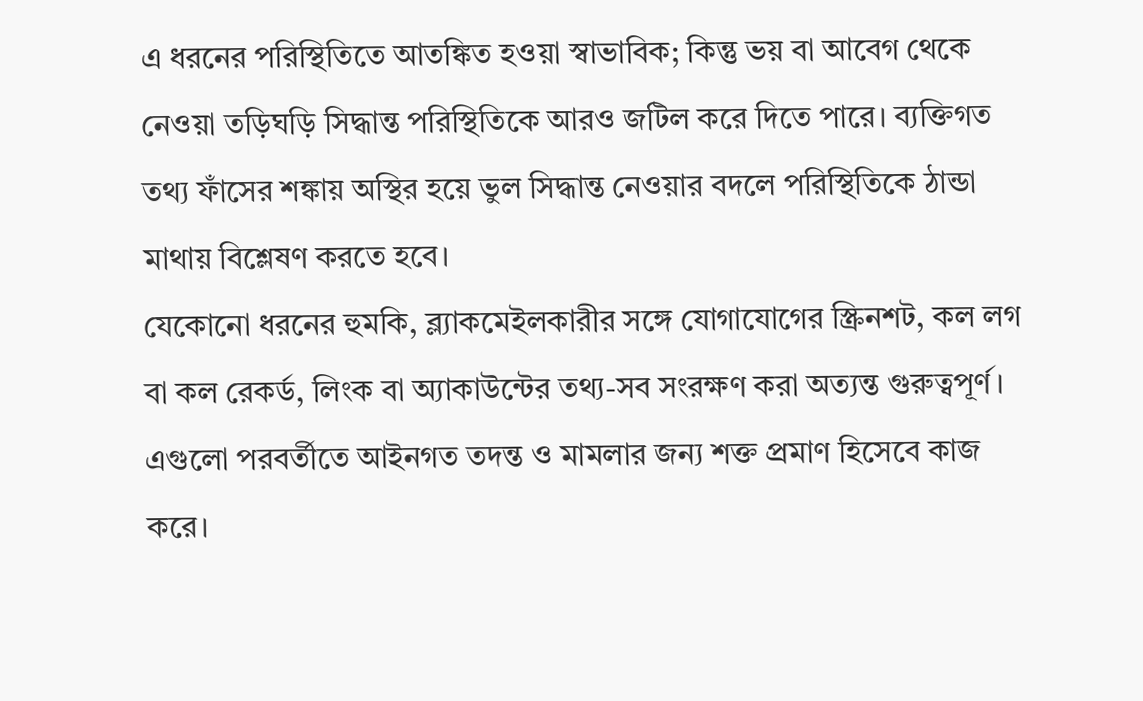এ ধরনের পরিস্থিতিতে আতঙ্কিত হওয়া স্বাভাবিক; কিন্তু ভয় বা আবেগ থেকে নেওয়া তড়িঘড়ি সিদ্ধান্ত পরিস্থিতিকে আরও জটিল করে দিতে পারে। ব্যক্তিগত তথ্য ফাঁসের শঙ্কায় অস্থির হয়ে ভুল সিদ্ধান্ত নেওয়ার বদলে পরিস্থিতিকে ঠান্ডা মাথায় বিশ্লেষণ করতে হবে।
যেকোনো ধরনের হুমকি, ব্ল্যাকমেইলকারীর সঙ্গে যোগাযোগের স্ক্রিনশট, কল লগ বা কল রেকর্ড, লিংক বা অ্যাকাউন্টের তথ্য-সব সংরক্ষণ করা অত্যন্ত গুরুত্বপূর্ণ। এগুলো পরবর্তীতে আইনগত তদন্ত ও মামলার জন্য শক্ত প্রমাণ হিসেবে কাজ করে।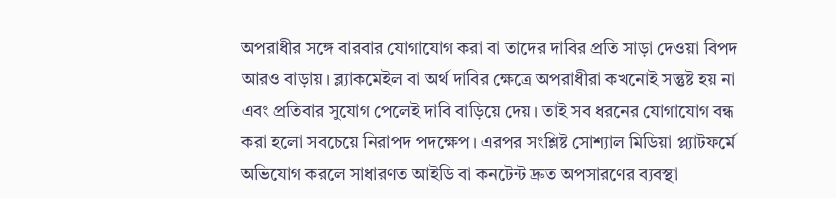অপরাধীর সঙ্গে বারবার যোগাযোগ করা বা তাদের দাবির প্রতি সাড়া দেওয়া বিপদ আরও বাড়ায়। ব্ল্যাকমেইল বা অর্থ দাবির ক্ষেত্রে অপরাধীরা কখনোই সন্তুষ্ট হয় না এবং প্রতিবার সুযোগ পেলেই দাবি বাড়িয়ে দেয়। তাই সব ধরনের যোগাযোগ বন্ধ করা হলো সবচেয়ে নিরাপদ পদক্ষেপ। এরপর সংশ্লিষ্ট সোশ্যাল মিডিয়া প্ল্যাটফর্মে অভিযোগ করলে সাধারণত আইডি বা কনটেন্ট দ্রুত অপসারণের ব্যবস্থা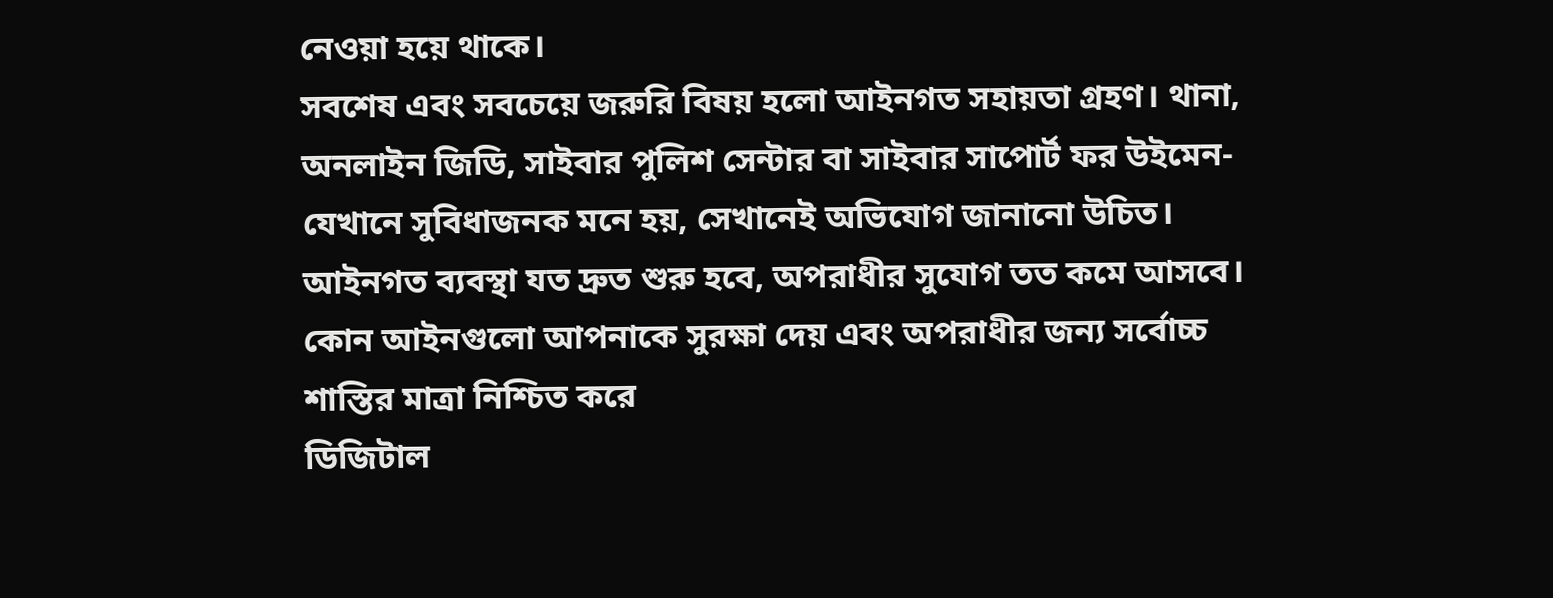নেওয়া হয়ে থাকে।
সবশেষ এবং সবচেয়ে জরুরি বিষয় হলো আইনগত সহায়তা গ্রহণ। থানা, অনলাইন জিডি, সাইবার পুলিশ সেন্টার বা সাইবার সাপোর্ট ফর উইমেন-যেখানে সুবিধাজনক মনে হয়, সেখানেই অভিযোগ জানানো উচিত। আইনগত ব্যবস্থা যত দ্রুত শুরু হবে, অপরাধীর সুযোগ তত কমে আসবে।
কোন আইনগুলো আপনাকে সুরক্ষা দেয় এবং অপরাধীর জন্য সর্বোচ্চ শাস্তির মাত্রা নিশ্চিত করে
ডিজিটাল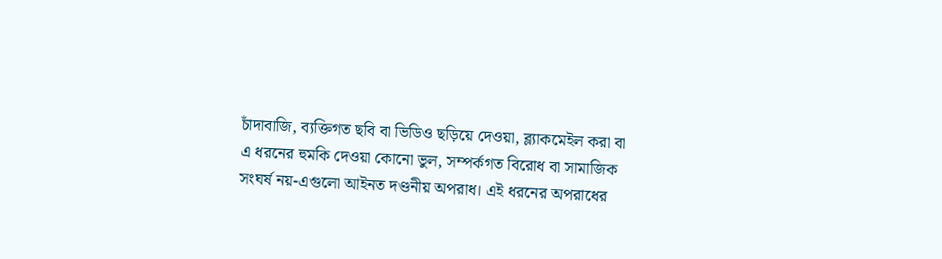চাঁদাবাজি, ব্যক্তিগত ছবি বা ভিডিও ছড়িয়ে দেওয়া, ব্ল্যাকমেইল করা বা এ ধরনের হুমকি দেওয়া কোনো ভুল, সম্পর্কগত বিরোধ বা সামাজিক সংঘর্ষ নয়-এগুলো আইনত দণ্ডনীয় অপরাধ। এই ধরনের অপরাধের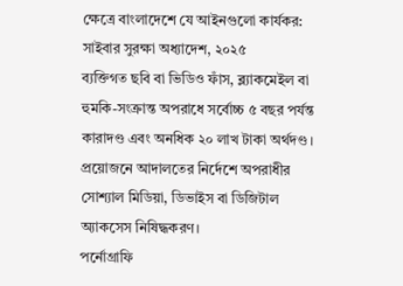ক্ষেত্রে বাংলাদেশে যে আইনগুলো কার্যকর:
সাইবার সুরক্ষা অধ্যাদেশ, ২০২৫
ব্যক্তিগত ছবি বা ভিডিও ফাঁস, ব্ল্যাকমেইল বা হুমকি-সংক্রান্ত অপরাধে সর্বোচ্চ ৫ বছর পর্যন্ত কারাদণ্ড এবং অনধিক ২০ লাখ টাকা অর্থদণ্ড। প্রয়োজনে আদালতের নির্দেশে অপরাধীর সোশ্যাল মিডিয়া, ডিভাইস বা ডিজিটাল অ্যাকসেস নিষিদ্ধকরণ।
পর্নোগ্রাফি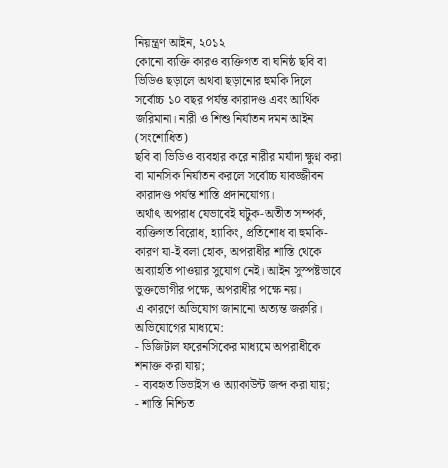নিয়ন্ত্রণ আইন, ২০১২
কোনো ব্যক্তি কারও ব্যক্তিগত বা ঘনিষ্ঠ ছবি বা ভিডিও ছড়ালে অথবা ছড়ানোর হুমকি দিলে সর্বোচ্চ ১০ বছর পর্যন্ত কারাদণ্ড এবং আর্থিক জরিমানা। নারী ও শিশু নির্যাতন দমন আইন (সংশোধিত)
ছবি বা ভিডিও ব্যবহার করে নারীর মর্যাদা ক্ষুণ্ন করা বা মানসিক নির্যাতন করলে সর্বোচ্চ যাবজ্জীবন কারাদণ্ড পর্যন্ত শাস্তি প্রদানযোগ্য।
অর্থাৎ অপরাধ যেভাবেই ঘটুক-অতীত সম্পর্ক, ব্যক্তিগত বিরোধ, হ্যাকিং, প্রতিশোধ বা হুমকি-কারণ যা-ই বলা হোক, অপরাধীর শাস্তি থেকে অব্যাহতি পাওয়ার সুযোগ নেই। আইন সুস্পষ্টভাবে ভুক্তভোগীর পক্ষে, অপরাধীর পক্ষে নয়।
এ কারণে অভিযোগ জানানো অত্যন্ত জরুরি। অভিযোগের মাধ্যমে:
- ডিজিটাল ফরেনসিকের মাধ্যমে অপরাধীকে শনাক্ত করা যায়;
- ব্যবহৃত ডিভাইস ও অ্যাকাউন্ট জব্দ করা যায়;
- শাস্তি নিশ্চিত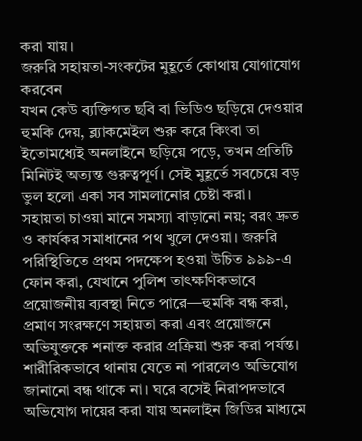করা যায়।
জরুরি সহায়তা-সংকটের মুহূর্তে কোথায় যোগাযোগ করবেন
যখন কেউ ব্যক্তিগত ছবি বা ভিডিও ছড়িয়ে দেওয়ার হুমকি দেয়, ব্ল্যাকমেইল শুরু করে কিংবা তা ইতোমধ্যেই অনলাইনে ছড়িয়ে পড়ে, তখন প্রতিটি মিনিটই অত্যন্ত গুরুত্বপূর্ণ। সেই মুহূর্তে সবচেয়ে বড় ভুল হলো একা সব সামলানোর চেষ্টা করা।
সহায়তা চাওয়া মানে সমস্যা বাড়ানো নয়; বরং দ্রুত ও কার্যকর সমাধানের পথ খুলে দেওয়া। জরুরি পরিস্থিতিতে প্রথম পদক্ষেপ হওয়া উচিত ৯৯৯-এ ফোন করা, যেখানে পুলিশ তাৎক্ষণিকভাবে প্রয়োজনীয় ব্যবস্থা নিতে পারে—হুমকি বন্ধ করা, প্রমাণ সংরক্ষণে সহায়তা করা এবং প্রয়োজনে অভিযুক্তকে শনাক্ত করার প্রক্রিয়া শুরু করা পর্যন্ত।
শারীরিকভাবে থানায় যেতে না পারলেও অভিযোগ জানানো বন্ধ থাকে না। ঘরে বসেই নিরাপদভাবে অভিযোগ দায়ের করা যায় অনলাইন জিডির মাধ্যমে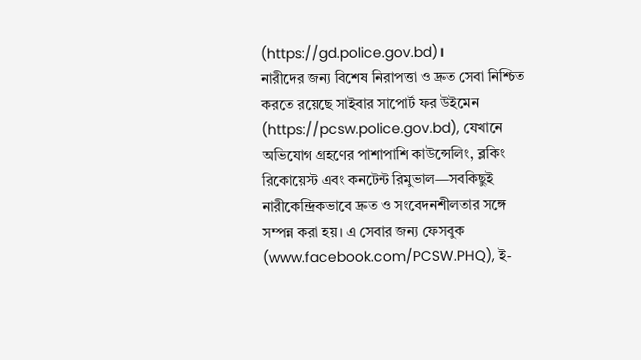(https://gd.police.gov.bd)।
নারীদের জন্য বিশেষ নিরাপত্তা ও দ্রুত সেবা নিশ্চিত করতে রয়েছে সাইবার সাপোর্ট ফর উইমেন (https://pcsw.police.gov.bd), যেখানে অভিযোগ গ্রহণের পাশাপাশি কাউন্সেলিং, ব্লকিং রিকোয়েস্ট এবং কনটেন্ট রিমুভাল—সবকিছুই নারীকেন্দ্রিকভাবে দ্রুত ও সংবেদনশীলতার সঙ্গে সম্পন্ন করা হয়। এ সেবার জন্য ফেসবুক (www.facebook.com/PCSW.PHQ), ই-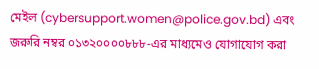মেইল (cybersupport.women@police.gov.bd) এবং জরুরি নম্বর ০১৩২০০০০৮৮৮-এর মাধ্যমেও যোগাযোগ করা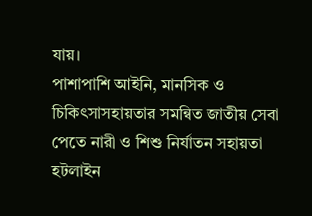যায়।
পাশাপাশি আইনি, মানসিক ও চিকিৎসাসহায়তার সমন্বিত জাতীয় সেবা পেতে নারী ও শিশু নির্যাতন সহায়তা হটলাইন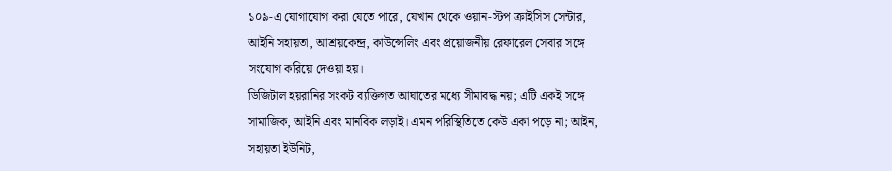১০৯-এ যোগাযোগ করা যেতে পারে, যেখান থেকে ওয়ান-স্টপ ক্রাইসিস সেন্টার, আইনি সহায়তা, আশ্রয়কেন্দ্র, কাউন্সেলিং এবং প্রয়োজনীয় রেফারেল সেবার সঙ্গে সংযোগ করিয়ে দেওয়া হয়।
ডিজিটাল হয়রানির সংকট ব্যক্তিগত আঘাতের মধ্যে সীমাবদ্ধ নয়; এটি একই সঙ্গে সামাজিক, আইনি এবং মানবিক লড়াই। এমন পরিস্থিতিতে কেউ একা পড়ে না; আইন, সহায়তা ইউনিট,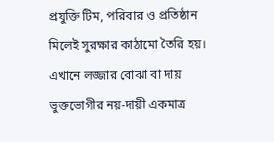প্রযুক্তি টিম, পরিবার ও প্রতিষ্ঠান মিলেই সুরক্ষার কাঠামো তৈরি হয়। এখানে লজ্জার বোঝা বা দায় ভুক্তভোগীর নয়-দায়ী একমাত্র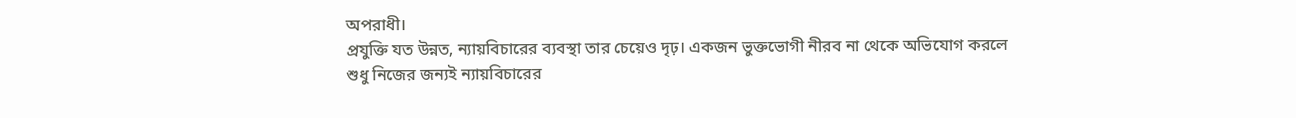অপরাধী।
প্রযুক্তি যত উন্নত, ন্যায়বিচারের ব্যবস্থা তার চেয়েও দৃঢ়। একজন ভুক্তভোগী নীরব না থেকে অভিযোগ করলে শুধু নিজের জন্যই ন্যায়বিচারের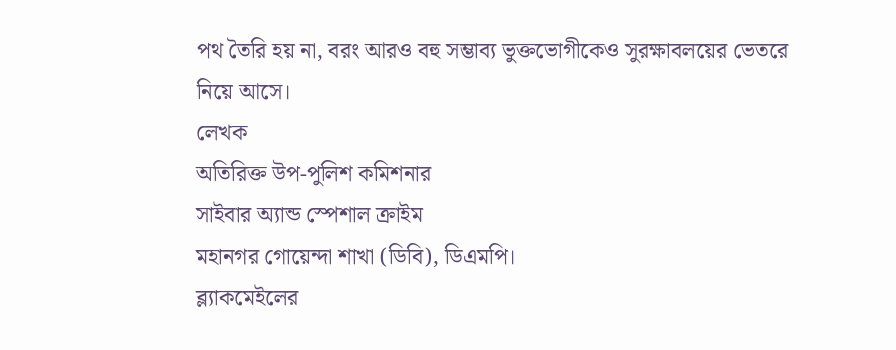পথ তৈরি হয় না, বরং আরও বহু সম্ভাব্য ভুক্তভোগীকেও সুরক্ষাবলয়ের ভেতরে নিয়ে আসে।
লেখক
অতিরিক্ত উপ-পুলিশ কমিশনার
সাইবার অ্যান্ড স্পেশাল ক্রাইম
মহানগর গোয়েন্দা শাখা (ডিবি), ডিএমপি।
ব্ল্যাকমেইলের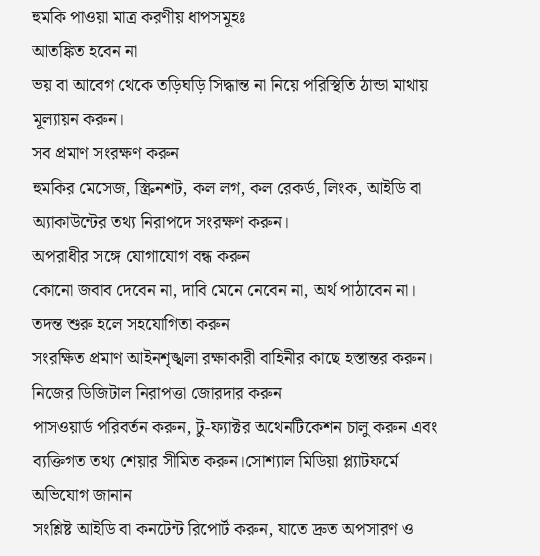হুমকি পাওয়া মাত্র করণীয় ধাপসমূহঃ
আতঙ্কিত হবেন না
ভয় বা আবেগ থেকে তড়িঘড়ি সিদ্ধান্ত না নিয়ে পরিস্থিতি ঠান্ডা মাথায় মূল্যায়ন করুন।
সব প্রমাণ সংরক্ষণ করুন
হুমকির মেসেজ, স্ক্রিনশট, কল লগ, কল রেকর্ড, লিংক, আইডি বা অ্যাকাউন্টের তথ্য নিরাপদে সংরক্ষণ করুন।
অপরাধীর সঙ্গে যোগাযোগ বন্ধ করুন
কোনো জবাব দেবেন না, দাবি মেনে নেবেন না, অর্থ পাঠাবেন না।
তদন্ত শুরু হলে সহযোগিতা করুন
সংরক্ষিত প্রমাণ আইনশৃঙ্খলা রক্ষাকারী বাহিনীর কাছে হস্তান্তর করুন।
নিজের ডিজিটাল নিরাপত্তা জোরদার করুন
পাসওয়ার্ড পরিবর্তন করুন, টু-ফ্যাক্টর অথেনটিকেশন চালু করুন এবং ব্যক্তিগত তথ্য শেয়ার সীমিত করুন।সোশ্যাল মিডিয়া প্ল্যাটফর্মে অভিযোগ জানান
সংশ্লিষ্ট আইডি বা কনটেন্ট রিপোর্ট করুন, যাতে দ্রুত অপসারণ ও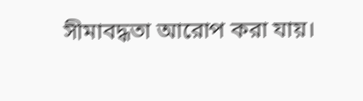সীমাবদ্ধতা আরোপ করা যায়।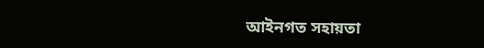আইনগত সহায়তা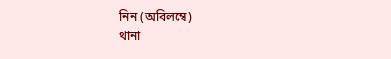নিন (অবিলম্বে)
থানা